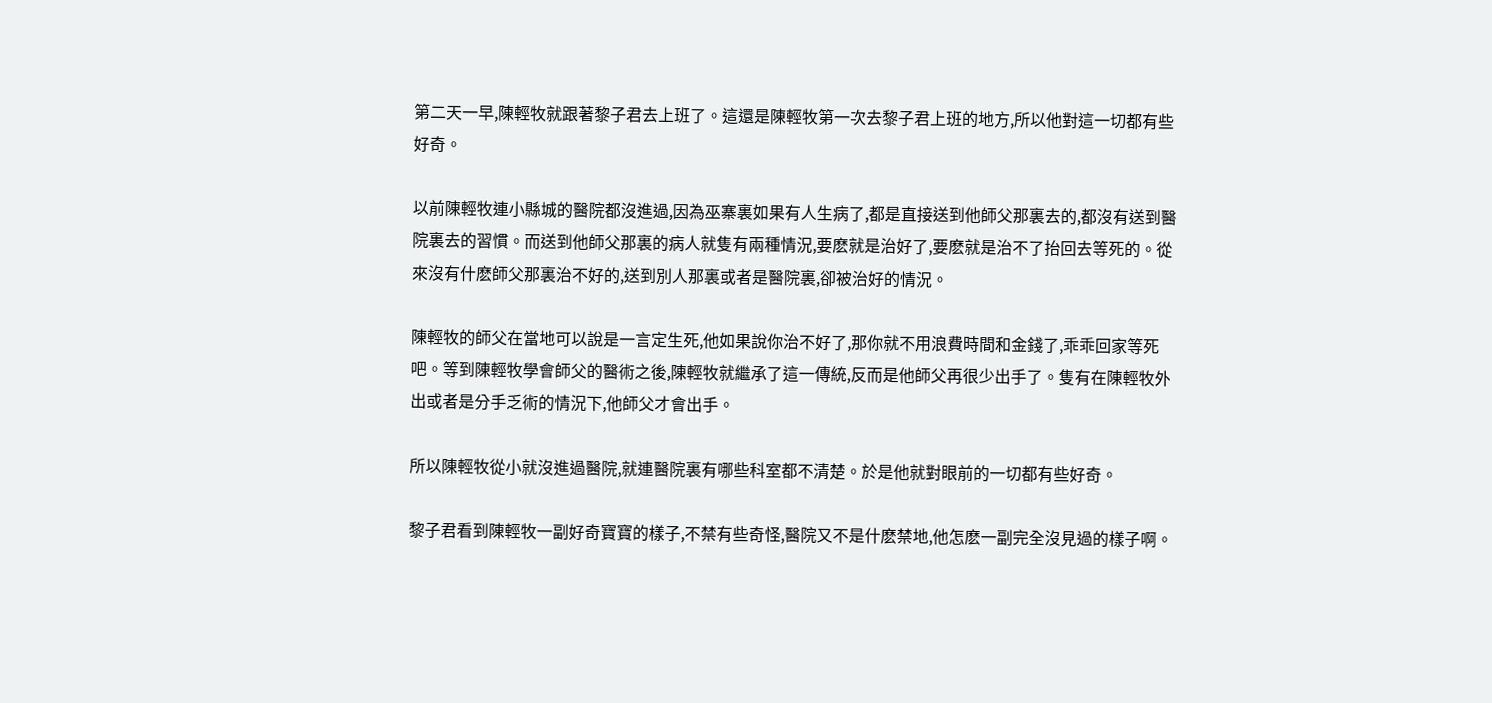第二天一早,陳輕牧就跟著黎子君去上班了。這還是陳輕牧第一次去黎子君上班的地方,所以他對這一切都有些好奇。

以前陳輕牧連小縣城的醫院都沒進過,因為巫寨裏如果有人生病了,都是直接送到他師父那裏去的,都沒有送到醫院裏去的習慣。而送到他師父那裏的病人就隻有兩種情況,要麽就是治好了,要麽就是治不了抬回去等死的。從來沒有什麽師父那裏治不好的,送到別人那裏或者是醫院裏,卻被治好的情況。

陳輕牧的師父在當地可以說是一言定生死,他如果說你治不好了,那你就不用浪費時間和金錢了,乖乖回家等死吧。等到陳輕牧學會師父的醫術之後,陳輕牧就繼承了這一傳統,反而是他師父再很少出手了。隻有在陳輕牧外出或者是分手乏術的情況下,他師父才會出手。

所以陳輕牧從小就沒進過醫院,就連醫院裏有哪些科室都不清楚。於是他就對眼前的一切都有些好奇。

黎子君看到陳輕牧一副好奇寶寶的樣子,不禁有些奇怪,醫院又不是什麽禁地,他怎麽一副完全沒見過的樣子啊。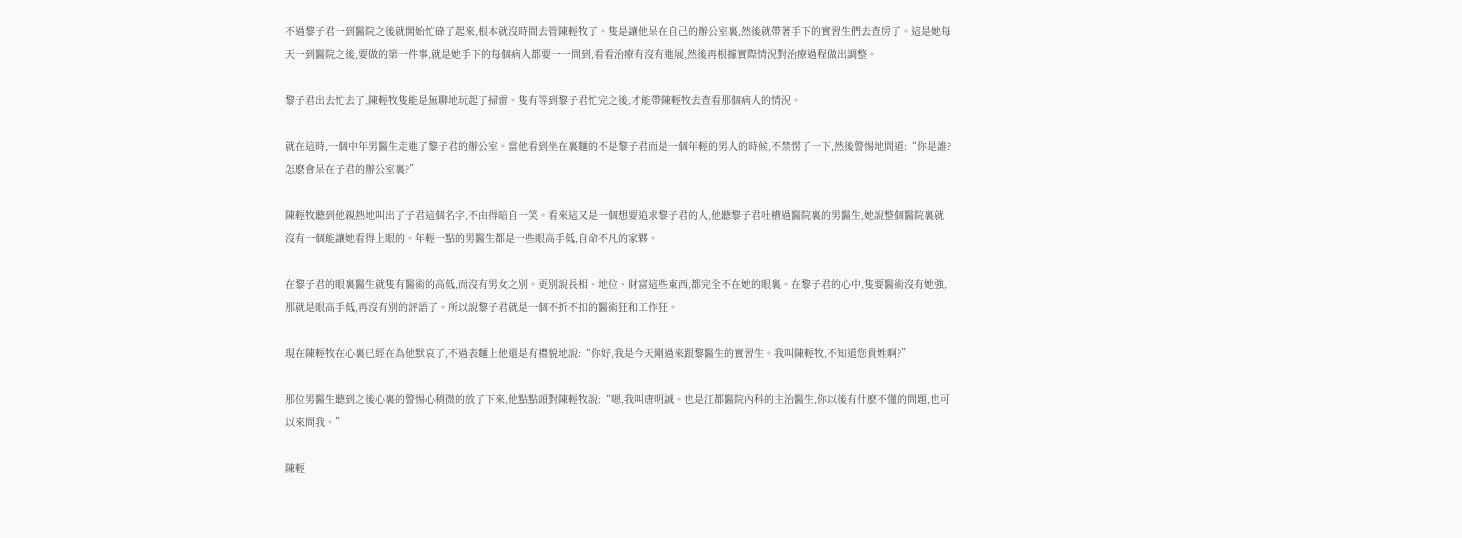不過黎子君一到醫院之後就開始忙碌了起來,根本就沒時間去管陳輕牧了。隻是讓他呆在自己的辦公室裏,然後就帶著手下的實習生們去查房了。這是她每天一到醫院之後,要做的第一件事,就是她手下的每個病人都要一一問到,看看治療有沒有進展,然後再根據實際情況對治療過程做出調整。

黎子君出去忙去了,陳輕牧隻能是無聊地玩起了掃雷。隻有等到黎子君忙完之後,才能帶陳輕牧去查看那個病人的情況。

就在這時,一個中年男醫生走進了黎子君的辦公室。當他看到坐在裏麵的不是黎子君而是一個年輕的男人的時候,不禁愣了一下,然後警惕地問道:“你是誰?怎麽會呆在子君的辦公室裏?”

陳輕牧聽到他親熱地叫出了子君這個名字,不由得暗自一笑。看來這又是一個想要追求黎子君的人,他聽黎子君吐槽過醫院裏的男醫生,她說整個醫院裏就沒有一個能讓她看得上眼的。年輕一點的男醫生都是一些眼高手低,自命不凡的家夥。

在黎子君的眼裏醫生就隻有醫術的高低,而沒有男女之別。更別說長相、地位、財富這些東西,都完全不在她的眼裏。在黎子君的心中,隻要醫術沒有她強,那就是眼高手低,再沒有別的評語了。所以說黎子君就是一個不折不扣的醫術狂和工作狂。

現在陳輕牧在心裏已經在為他默哀了,不過表麵上他還是有禮貌地說:“你好,我是今天剛過來跟黎醫生的實習生。我叫陳輕牧,不知道您貴姓啊?”

那位男醫生聽到之後心裏的警惕心稍微的放了下來,他點點頭對陳輕牧說:“嗯,我叫唐明誠。也是江都醫院內科的主治醫生,你以後有什麽不懂的問題,也可以來問我。”

陳輕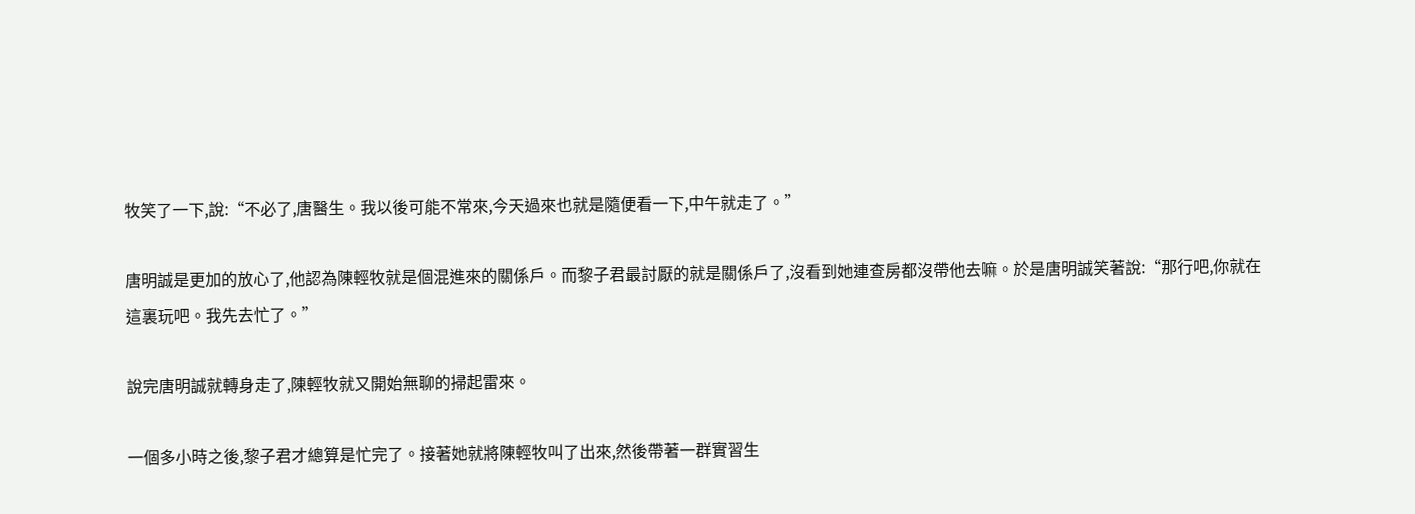牧笑了一下,說:“不必了,唐醫生。我以後可能不常來,今天過來也就是隨便看一下,中午就走了。”

唐明誠是更加的放心了,他認為陳輕牧就是個混進來的關係戶。而黎子君最討厭的就是關係戶了,沒看到她連查房都沒帶他去嘛。於是唐明誠笑著說:“那行吧,你就在這裏玩吧。我先去忙了。”

說完唐明誠就轉身走了,陳輕牧就又開始無聊的掃起雷來。

一個多小時之後,黎子君才總算是忙完了。接著她就將陳輕牧叫了出來,然後帶著一群實習生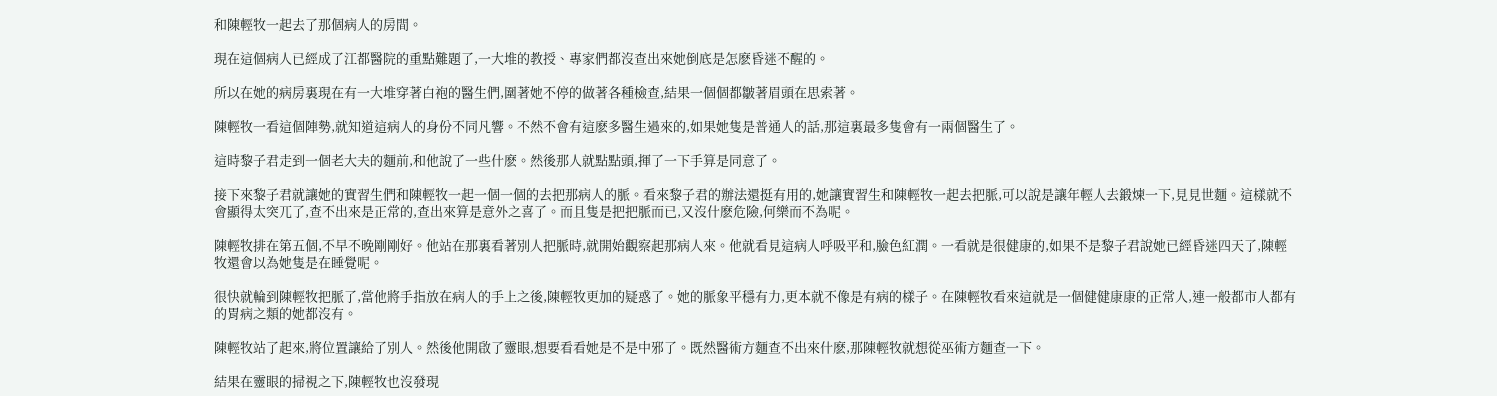和陳輕牧一起去了那個病人的房間。

現在這個病人已經成了江都醫院的重點難題了,一大堆的教授、專家們都沒查出來她倒底是怎麽昏迷不醒的。

所以在她的病房裏現在有一大堆穿著白袍的醫生們,圍著她不停的做著各種檢查,結果一個個都皺著眉頭在思索著。

陳輕牧一看這個陣勢,就知道這病人的身份不同凡響。不然不會有這麽多醫生過來的,如果她隻是普通人的話,那這裏最多隻會有一兩個醫生了。

這時黎子君走到一個老大夫的麵前,和他說了一些什麽。然後那人就點點頭,揮了一下手算是同意了。

接下來黎子君就讓她的實習生們和陳輕牧一起一個一個的去把那病人的脈。看來黎子君的辦法還挺有用的,她讓實習生和陳輕牧一起去把脈,可以說是讓年輕人去鍛煉一下,見見世麵。這樣就不會顯得太突兀了,查不出來是正常的,查出來算是意外之喜了。而且隻是把把脈而已,又沒什麽危險,何樂而不為呢。

陳輕牧排在第五個,不早不晚剛剛好。他站在那裏看著別人把脈時,就開始觀察起那病人來。他就看見這病人呼吸平和,臉色紅潤。一看就是很健康的,如果不是黎子君說她已經昏迷四天了,陳輕牧還會以為她隻是在睡覺呢。

很快就輪到陳輕牧把脈了,當他將手指放在病人的手上之後,陳輕牧更加的疑惑了。她的脈象平穩有力,更本就不像是有病的樣子。在陳輕牧看來這就是一個健健康康的正常人,連一般都市人都有的胃病之類的她都沒有。

陳輕牧站了起來,將位置讓給了別人。然後他開啟了靈眼,想要看看她是不是中邪了。既然醫術方麵查不出來什麽,那陳輕牧就想從巫術方麵查一下。

結果在靈眼的掃視之下,陳輕牧也沒發現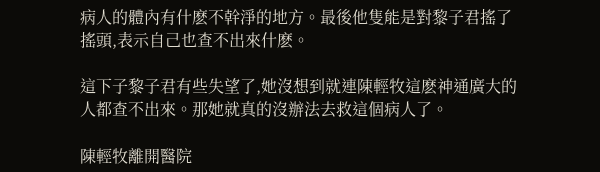病人的體內有什麽不幹淨的地方。最後他隻能是對黎子君搖了搖頭,表示自己也查不出來什麽。

這下子黎子君有些失望了,她沒想到就連陳輕牧這麽神通廣大的人都查不出來。那她就真的沒辦法去救這個病人了。

陳輕牧離開醫院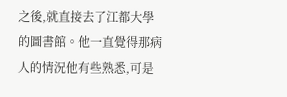之後,就直接去了江都大學的圖書館。他一直覺得那病人的情況他有些熟悉,可是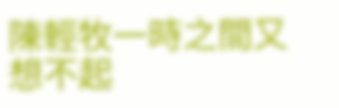陳輕牧一時之間又想不起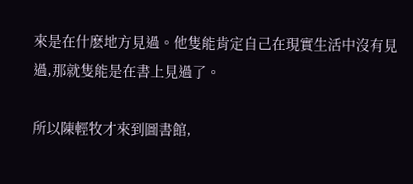來是在什麽地方見過。他隻能肯定自己在現實生活中沒有見過,那就隻能是在書上見過了。

所以陳輕牧才來到圖書館,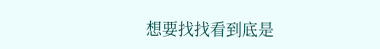想要找找看到底是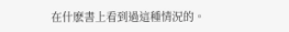在什麽書上看到過這種情況的。